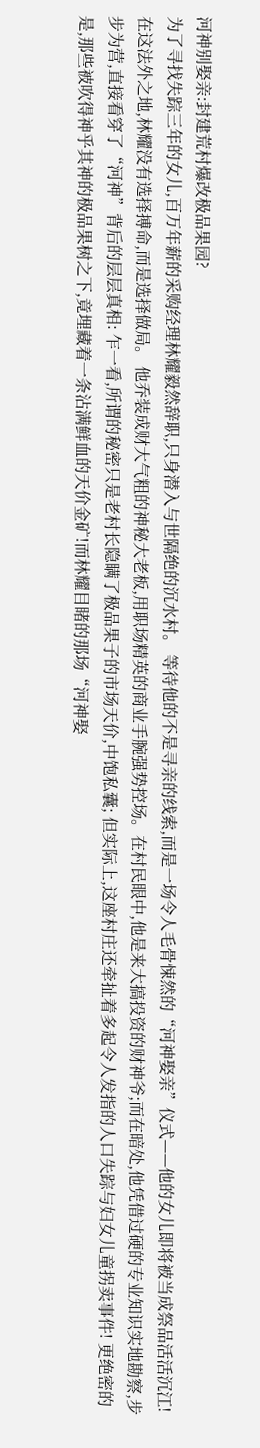河神别娶亲:封建荒村爆改极品果园?
为了寻找失踪三年的女儿,百万年薪的采购经理林耀毅然辞职,只身潜入与世隔绝的沉水村。 等待他的不是寻亲的线索,而是一场令人毛骨悚然的“河神娶亲”仪式——他的女儿即将被当成祭品活活沉江! 在这法外之地,林耀没有选择搏命,而是选择做局。 他乔装成财大气粗的神秘大老板,用职场精英的商业手腕强势控场。在村民眼中,他是来大搞投资的财神爷;而在暗处,他凭借过硬的专业知识实地勘察,步步为营,直接看穿了“河神”背后的层层真相: 乍一看,所谓的秘密只是老村长隐瞒了极品果子的市场天价,中饱私囊; 但实际上,这座村庄还牵扯着多起令人发指的人口失踪与妇女儿童拐卖事件! 更绝密的是,那些被吹得神乎其神的极品果树之下,竟埋藏着一条沾满鲜血的天价金矿!而林耀目睹的那场“河神娶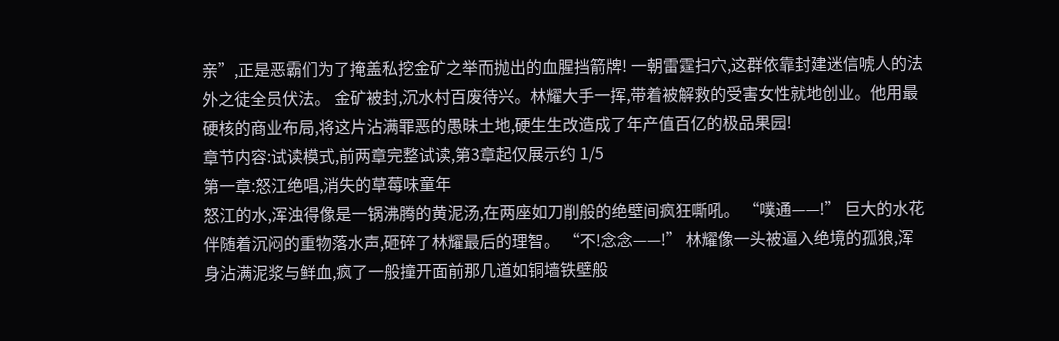亲”,正是恶霸们为了掩盖私挖金矿之举而抛出的血腥挡箭牌! 一朝雷霆扫穴,这群依靠封建迷信唬人的法外之徒全员伏法。 金矿被封,沉水村百废待兴。林耀大手一挥,带着被解救的受害女性就地创业。他用最硬核的商业布局,将这片沾满罪恶的愚昧土地,硬生生改造成了年产值百亿的极品果园!
章节内容:试读模式,前两章完整试读,第3章起仅展示约 1/5
第一章:怒江绝唱,消失的草莓味童年
怒江的水,浑浊得像是一锅沸腾的黄泥汤,在两座如刀削般的绝壁间疯狂嘶吼。 “噗通——!” 巨大的水花伴随着沉闷的重物落水声,砸碎了林耀最后的理智。 “不!念念——!” 林耀像一头被逼入绝境的孤狼,浑身沾满泥浆与鲜血,疯了一般撞开面前那几道如铜墙铁壁般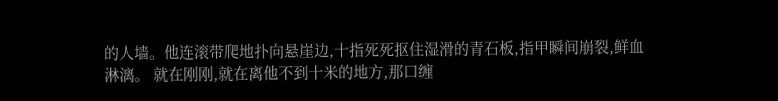的人墙。他连滚带爬地扑向悬崖边,十指死死抠住湿滑的青石板,指甲瞬间崩裂,鲜血淋漓。 就在刚刚,就在离他不到十米的地方,那口缠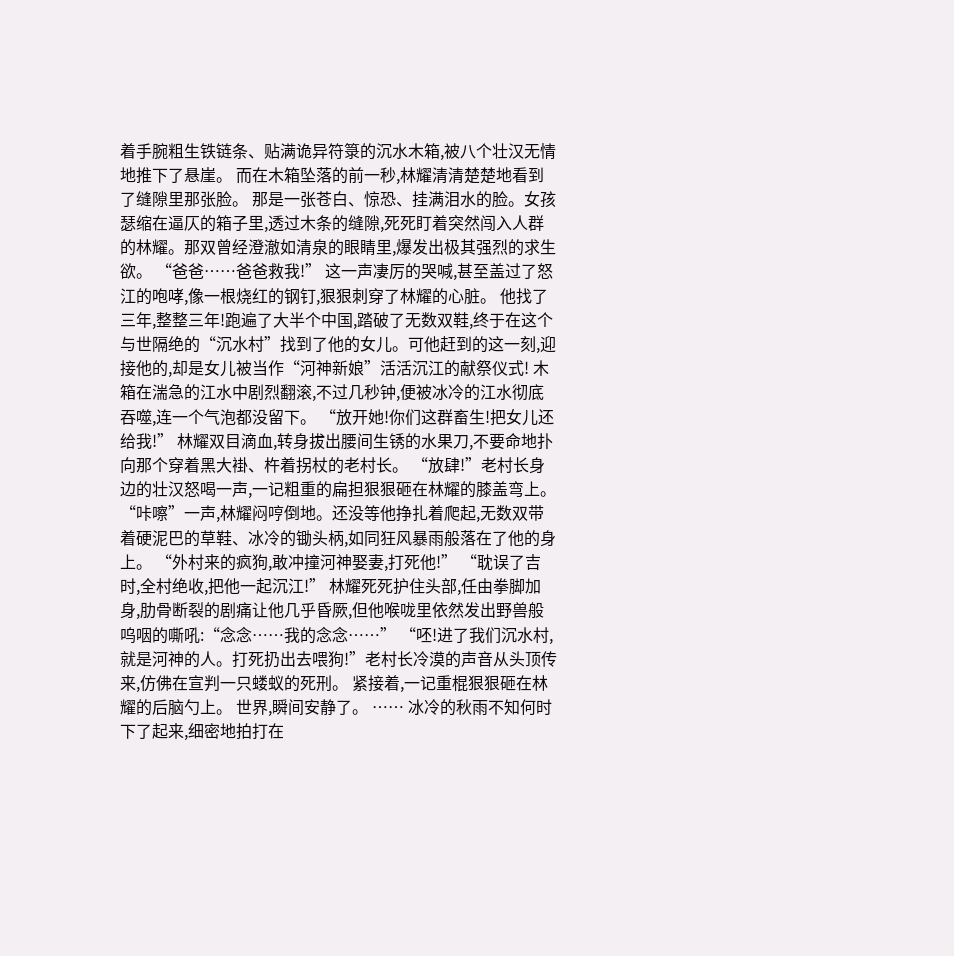着手腕粗生铁链条、贴满诡异符箓的沉水木箱,被八个壮汉无情地推下了悬崖。 而在木箱坠落的前一秒,林耀清清楚楚地看到了缝隙里那张脸。 那是一张苍白、惊恐、挂满泪水的脸。女孩瑟缩在逼仄的箱子里,透过木条的缝隙,死死盯着突然闯入人群的林耀。那双曾经澄澈如清泉的眼睛里,爆发出极其强烈的求生欲。 “爸爸……爸爸救我!” 这一声凄厉的哭喊,甚至盖过了怒江的咆哮,像一根烧红的钢钉,狠狠刺穿了林耀的心脏。 他找了三年,整整三年!跑遍了大半个中国,踏破了无数双鞋,终于在这个与世隔绝的“沉水村”找到了他的女儿。可他赶到的这一刻,迎接他的,却是女儿被当作“河神新娘”活活沉江的献祭仪式! 木箱在湍急的江水中剧烈翻滚,不过几秒钟,便被冰冷的江水彻底吞噬,连一个气泡都没留下。 “放开她!你们这群畜生!把女儿还给我!” 林耀双目滴血,转身拔出腰间生锈的水果刀,不要命地扑向那个穿着黑大褂、杵着拐杖的老村长。 “放肆!”老村长身边的壮汉怒喝一声,一记粗重的扁担狠狠砸在林耀的膝盖弯上。 “咔嚓”一声,林耀闷哼倒地。还没等他挣扎着爬起,无数双带着硬泥巴的草鞋、冰冷的锄头柄,如同狂风暴雨般落在了他的身上。 “外村来的疯狗,敢冲撞河神娶妻,打死他!” “耽误了吉时,全村绝收,把他一起沉江!” 林耀死死护住头部,任由拳脚加身,肋骨断裂的剧痛让他几乎昏厥,但他喉咙里依然发出野兽般呜咽的嘶吼:“念念……我的念念……” “呸!进了我们沉水村,就是河神的人。打死扔出去喂狗!”老村长冷漠的声音从头顶传来,仿佛在宣判一只蝼蚁的死刑。 紧接着,一记重棍狠狠砸在林耀的后脑勺上。 世界,瞬间安静了。 …… 冰冷的秋雨不知何时下了起来,细密地拍打在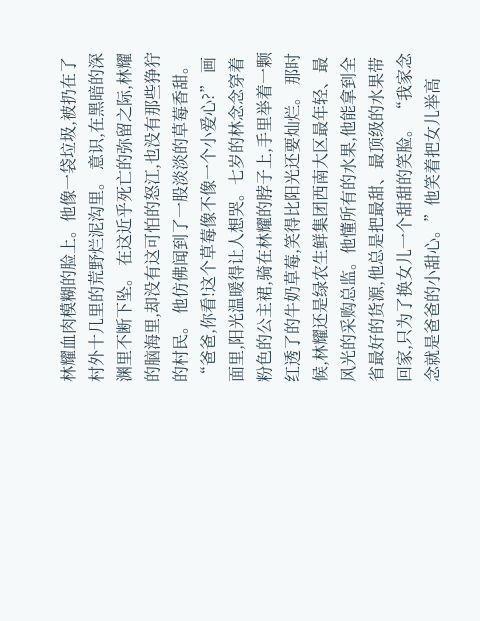林耀血肉模糊的脸上。他像一袋垃圾,被扔在了村外十几里的荒野烂泥沟里。 意识,在黑暗的深渊里不断下坠。 在这近乎死亡的弥留之际,林耀的脑海里,却没有这可怕的怒江,也没有那些狰狞的村民。 他仿佛闻到了一股淡淡的草莓香甜。 “爸爸,你看!这个草莓像不像一个小爱心?” 画面里,阳光温暖得让人想哭。七岁的林念念穿着粉色的公主裙,骑在林耀的脖子上,手里举着一颗红透了的牛奶草莓,笑得比阳光还要灿烂。 那时候,林耀还是绿农生鲜集团西南大区最年轻、最风光的采购总监。他懂所有的水果,他能拿到全省最好的货源,他总是把最甜、最顶级的水果带回家,只为了换女儿一个甜甜的笑脸。 “我家念念就是爸爸的小甜心。”他笑着把女儿举高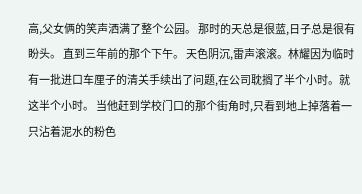高,父女俩的笑声洒满了整个公园。 那时的天总是很蓝,日子总是很有盼头。 直到三年前的那个下午。 天色阴沉,雷声滚滚。林耀因为临时有一批进口车厘子的清关手续出了问题,在公司耽搁了半个小时。就这半个小时。 当他赶到学校门口的那个街角时,只看到地上掉落着一只沾着泥水的粉色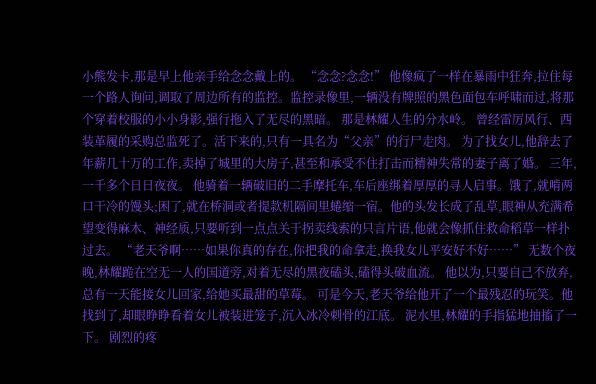小熊发卡,那是早上他亲手给念念戴上的。 “念念?念念!” 他像疯了一样在暴雨中狂奔,拉住每一个路人询问,调取了周边所有的监控。监控录像里,一辆没有牌照的黑色面包车呼啸而过,将那个穿着校服的小小身影,强行拖入了无尽的黑暗。 那是林耀人生的分水岭。 曾经雷厉风行、西装革履的采购总监死了。活下来的,只有一具名为“父亲”的行尸走肉。 为了找女儿,他辞去了年薪几十万的工作,卖掉了城里的大房子,甚至和承受不住打击而精神失常的妻子离了婚。 三年,一千多个日日夜夜。 他骑着一辆破旧的二手摩托车,车后座绑着厚厚的寻人启事。饿了,就啃两口干冷的馒头;困了,就在桥洞或者提款机隔间里蜷缩一宿。他的头发长成了乱草,眼神从充满希望变得麻木、神经质,只要听到一点点关于拐卖线索的只言片语,他就会像抓住救命稻草一样扑过去。 “老天爷啊……如果你真的存在,你把我的命拿走,换我女儿平安好不好……” 无数个夜晚,林耀跪在空无一人的国道旁,对着无尽的黑夜磕头,磕得头破血流。 他以为,只要自己不放弃,总有一天能接女儿回家,给她买最甜的草莓。 可是今天,老天爷给他开了一个最残忍的玩笑。他找到了,却眼睁睁看着女儿被装进笼子,沉入冰冷刺骨的江底。 泥水里,林耀的手指猛地抽搐了一下。 剧烈的疼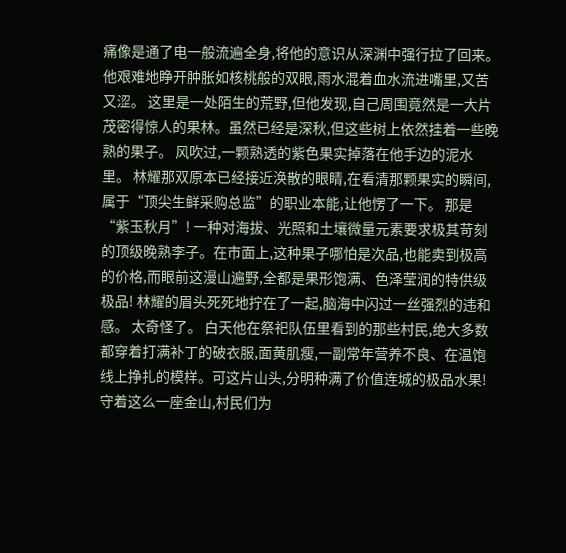痛像是通了电一般流遍全身,将他的意识从深渊中强行拉了回来。他艰难地睁开肿胀如核桃般的双眼,雨水混着血水流进嘴里,又苦又涩。 这里是一处陌生的荒野,但他发现,自己周围竟然是一大片茂密得惊人的果林。虽然已经是深秋,但这些树上依然挂着一些晚熟的果子。 风吹过,一颗熟透的紫色果实掉落在他手边的泥水里。 林耀那双原本已经接近涣散的眼睛,在看清那颗果实的瞬间,属于“顶尖生鲜采购总监”的职业本能,让他愣了一下。 那是“紫玉秋月”! 一种对海拔、光照和土壤微量元素要求极其苛刻的顶级晚熟李子。在市面上,这种果子哪怕是次品,也能卖到极高的价格,而眼前这漫山遍野,全都是果形饱满、色泽莹润的特供级极品! 林耀的眉头死死地拧在了一起,脑海中闪过一丝强烈的违和感。 太奇怪了。 白天他在祭祀队伍里看到的那些村民,绝大多数都穿着打满补丁的破衣服,面黄肌瘦,一副常年营养不良、在温饱线上挣扎的模样。可这片山头,分明种满了价值连城的极品水果! 守着这么一座金山,村民们为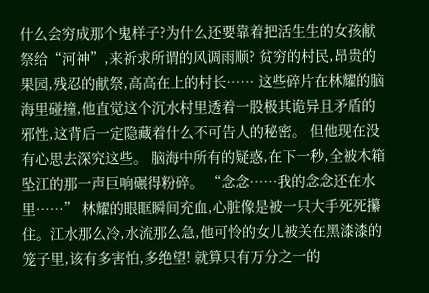什么会穷成那个鬼样子?为什么还要靠着把活生生的女孩献祭给“河神”,来祈求所谓的风调雨顺? 贫穷的村民,昂贵的果园,残忍的献祭,高高在上的村长…… 这些碎片在林耀的脑海里碰撞,他直觉这个沉水村里透着一股极其诡异且矛盾的邪性,这背后一定隐藏着什么不可告人的秘密。 但他现在没有心思去深究这些。 脑海中所有的疑惑,在下一秒,全被木箱坠江的那一声巨响碾得粉碎。 “念念……我的念念还在水里……” 林耀的眼眶瞬间充血,心脏像是被一只大手死死攥住。江水那么冷,水流那么急,他可怜的女儿被关在黑漆漆的笼子里,该有多害怕,多绝望! 就算只有万分之一的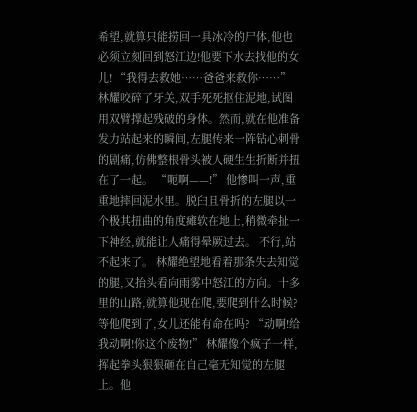希望,就算只能捞回一具冰冷的尸体,他也必须立刻回到怒江边!他要下水去找他的女儿! “我得去救她……爸爸来救你……” 林耀咬碎了牙关,双手死死抠住泥地,试图用双臂撑起残破的身体。然而,就在他准备发力站起来的瞬间,左腿传来一阵钻心刺骨的剧痛,仿佛整根骨头被人硬生生折断并扭在了一起。 “呃啊——!” 他惨叫一声,重重地摔回泥水里。脱臼且骨折的左腿以一个极其扭曲的角度瘫软在地上,稍微牵扯一下神经,就能让人痛得晕厥过去。 不行,站不起来了。 林耀绝望地看着那条失去知觉的腿,又抬头看向雨雾中怒江的方向。十多里的山路,就算他现在爬,要爬到什么时候?等他爬到了,女儿还能有命在吗? “动啊!给我动啊!你这个废物!” 林耀像个疯子一样,挥起拳头狠狠砸在自己毫无知觉的左腿上。他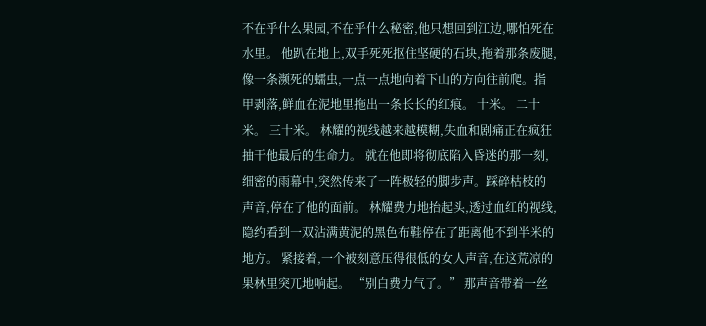不在乎什么果园,不在乎什么秘密,他只想回到江边,哪怕死在水里。 他趴在地上,双手死死抠住坚硬的石块,拖着那条废腿,像一条濒死的蠕虫,一点一点地向着下山的方向往前爬。指甲剥落,鲜血在泥地里拖出一条长长的红痕。 十米。 二十米。 三十米。 林耀的视线越来越模糊,失血和剧痛正在疯狂抽干他最后的生命力。 就在他即将彻底陷入昏迷的那一刻,细密的雨幕中,突然传来了一阵极轻的脚步声。踩碎枯枝的声音,停在了他的面前。 林耀费力地抬起头,透过血红的视线,隐约看到一双沾满黄泥的黑色布鞋停在了距离他不到半米的地方。 紧接着,一个被刻意压得很低的女人声音,在这荒凉的果林里突兀地响起。 “别白费力气了。” 那声音带着一丝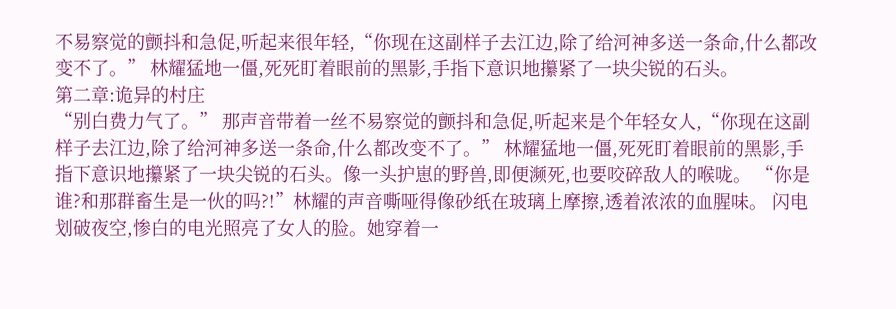不易察觉的颤抖和急促,听起来很年轻,“你现在这副样子去江边,除了给河神多送一条命,什么都改变不了。” 林耀猛地一僵,死死盯着眼前的黑影,手指下意识地攥紧了一块尖锐的石头。
第二章:诡异的村庄
“别白费力气了。” 那声音带着一丝不易察觉的颤抖和急促,听起来是个年轻女人,“你现在这副样子去江边,除了给河神多送一条命,什么都改变不了。” 林耀猛地一僵,死死盯着眼前的黑影,手指下意识地攥紧了一块尖锐的石头。像一头护崽的野兽,即便濒死,也要咬碎敌人的喉咙。 “你是谁?和那群畜生是一伙的吗?!”林耀的声音嘶哑得像砂纸在玻璃上摩擦,透着浓浓的血腥味。 闪电划破夜空,惨白的电光照亮了女人的脸。她穿着一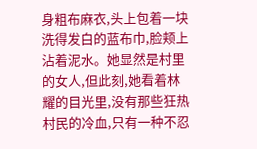身粗布麻衣,头上包着一块洗得发白的蓝布巾,脸颊上沾着泥水。她显然是村里的女人,但此刻,她看着林耀的目光里,没有那些狂热村民的冷血,只有一种不忍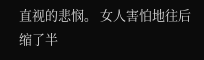直视的悲悯。 女人害怕地往后缩了半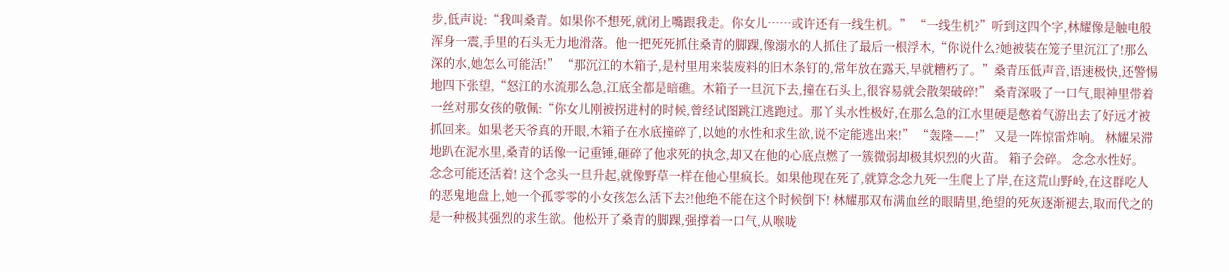步,低声说:“我叫桑青。如果你不想死,就闭上嘴跟我走。你女儿……或许还有一线生机。” “一线生机?”听到这四个字,林耀像是触电般浑身一震,手里的石头无力地滑落。他一把死死抓住桑青的脚踝,像溺水的人抓住了最后一根浮木,“你说什么?她被装在笼子里沉江了!那么深的水,她怎么可能活!” “那沉江的木箱子,是村里用来装废料的旧木条钉的,常年放在露天,早就糟朽了。”桑青压低声音,语速极快,还警惕地四下张望,“怒江的水流那么急,江底全都是暗礁。木箱子一旦沉下去,撞在石头上,很容易就会散架破碎!” 桑青深吸了一口气,眼神里带着一丝对那女孩的敬佩:“你女儿刚被拐进村的时候,曾经试图跳江逃跑过。那丫头水性极好,在那么急的江水里硬是憋着气游出去了好远才被抓回来。如果老天爷真的开眼,木箱子在水底撞碎了,以她的水性和求生欲,说不定能逃出来!” “轰隆——!” 又是一阵惊雷炸响。 林耀呆滞地趴在泥水里,桑青的话像一记重锤,砸碎了他求死的执念,却又在他的心底点燃了一簇微弱却极其炽烈的火苗。 箱子会碎。 念念水性好。 念念可能还活着! 这个念头一旦升起,就像野草一样在他心里疯长。如果他现在死了,就算念念九死一生爬上了岸,在这荒山野岭,在这群吃人的恶鬼地盘上,她一个孤零零的小女孩怎么活下去?!他绝不能在这个时候倒下! 林耀那双布满血丝的眼睛里,绝望的死灰逐渐褪去,取而代之的是一种极其强烈的求生欲。他松开了桑青的脚踝,强撑着一口气,从喉咙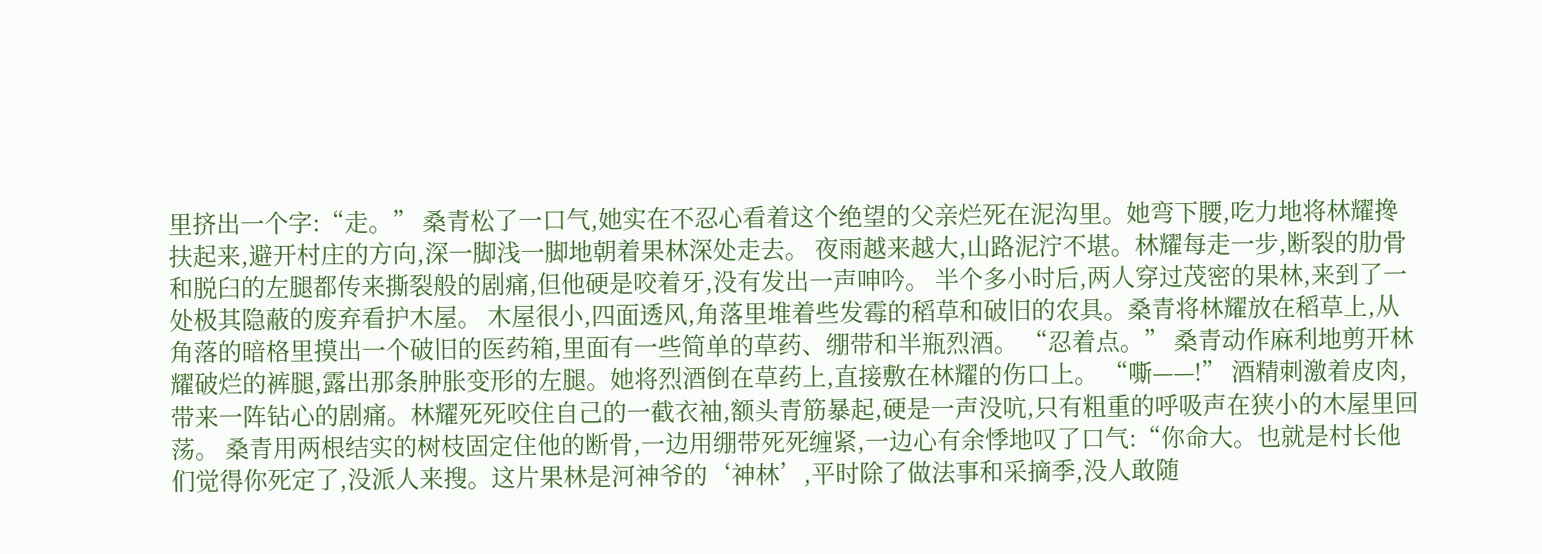里挤出一个字:“走。” 桑青松了一口气,她实在不忍心看着这个绝望的父亲烂死在泥沟里。她弯下腰,吃力地将林耀搀扶起来,避开村庄的方向,深一脚浅一脚地朝着果林深处走去。 夜雨越来越大,山路泥泞不堪。林耀每走一步,断裂的肋骨和脱臼的左腿都传来撕裂般的剧痛,但他硬是咬着牙,没有发出一声呻吟。 半个多小时后,两人穿过茂密的果林,来到了一处极其隐蔽的废弃看护木屋。 木屋很小,四面透风,角落里堆着些发霉的稻草和破旧的农具。桑青将林耀放在稻草上,从角落的暗格里摸出一个破旧的医药箱,里面有一些简单的草药、绷带和半瓶烈酒。 “忍着点。” 桑青动作麻利地剪开林耀破烂的裤腿,露出那条肿胀变形的左腿。她将烈酒倒在草药上,直接敷在林耀的伤口上。 “嘶——!” 酒精刺激着皮肉,带来一阵钻心的剧痛。林耀死死咬住自己的一截衣袖,额头青筋暴起,硬是一声没吭,只有粗重的呼吸声在狭小的木屋里回荡。 桑青用两根结实的树枝固定住他的断骨,一边用绷带死死缠紧,一边心有余悸地叹了口气:“你命大。也就是村长他们觉得你死定了,没派人来搜。这片果林是河神爷的‘神林’,平时除了做法事和采摘季,没人敢随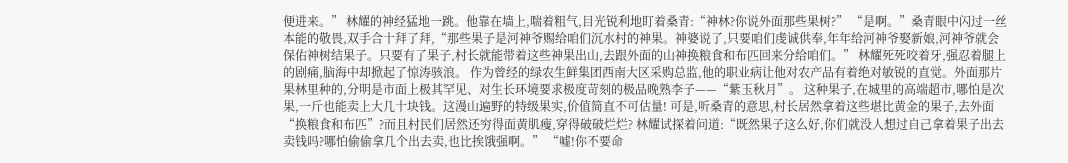便进来。” 林耀的神经猛地一跳。他靠在墙上,喘着粗气,目光锐利地盯着桑青:“神林?你说外面那些果树?” “是啊。”桑青眼中闪过一丝本能的敬畏,双手合十拜了拜,“那些果子是河神爷赐给咱们沉水村的神果。神婆说了,只要咱们虔诚供奉,年年给河神爷娶新娘,河神爷就会保佑神树结果子。只要有了果子,村长就能带着这些神果出山,去跟外面的山神换粮食和布匹回来分给咱们。” 林耀死死咬着牙,强忍着腿上的剧痛,脑海中却掀起了惊涛骇浪。 作为曾经的绿农生鲜集团西南大区采购总监,他的职业病让他对农产品有着绝对敏锐的直觉。外面那片果林里种的,分明是市面上极其罕见、对生长环境要求极度苛刻的极品晚熟李子——“紫玉秋月”。 这种果子,在城里的高端超市,哪怕是次果,一斤也能卖上大几十块钱。这漫山遍野的特级果实,价值简直不可估量! 可是,听桑青的意思,村长居然拿着这些堪比黄金的果子,去外面“换粮食和布匹”?而且村民们居然还穷得面黄肌瘦,穿得破破烂烂? 林耀试探着问道:“既然果子这么好,你们就没人想过自己拿着果子出去卖钱吗?哪怕偷偷拿几个出去卖,也比挨饿强啊。” “嘘!你不要命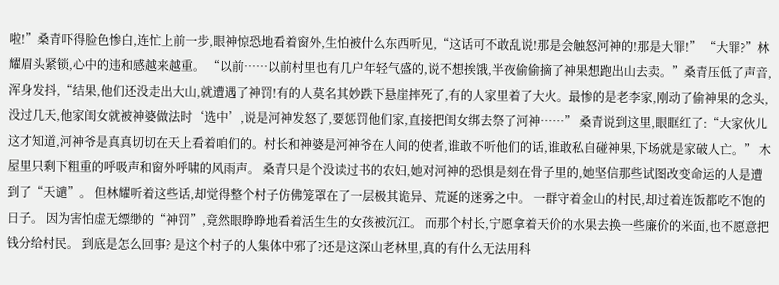啦!”桑青吓得脸色惨白,连忙上前一步,眼神惊恐地看着窗外,生怕被什么东西听见,“这话可不敢乱说!那是会触怒河神的!那是大罪!” “大罪?”林耀眉头紧锁,心中的违和感越来越重。 “以前……以前村里也有几户年轻气盛的,说不想挨饿,半夜偷偷摘了神果想跑出山去卖。”桑青压低了声音,浑身发抖,“结果,他们还没走出大山,就遭遇了神罚!有的人莫名其妙跌下悬崖摔死了,有的人家里着了大火。最惨的是老李家,刚动了偷神果的念头,没过几天,他家闺女就被神婆做法时‘选中’,说是河神发怒了,要惩罚他们家,直接把闺女绑去祭了河神……” 桑青说到这里,眼眶红了:“大家伙儿这才知道,河神爷是真真切切在天上看着咱们的。村长和神婆是河神爷在人间的使者,谁敢不听他们的话,谁敢私自碰神果,下场就是家破人亡。” 木屋里只剩下粗重的呼吸声和窗外呼啸的风雨声。 桑青只是个没读过书的农妇,她对河神的恐惧是刻在骨子里的,她坚信那些试图改变命运的人是遭到了“天谴”。 但林耀听着这些话,却觉得整个村子仿佛笼罩在了一层极其诡异、荒诞的迷雾之中。 一群守着金山的村民,却过着连饭都吃不饱的日子。 因为害怕虚无缥缈的“神罚”,竟然眼睁睁地看着活生生的女孩被沉江。 而那个村长,宁愿拿着天价的水果去换一些廉价的米面,也不愿意把钱分给村民。 到底是怎么回事? 是这个村子的人集体中邪了?还是这深山老林里,真的有什么无法用科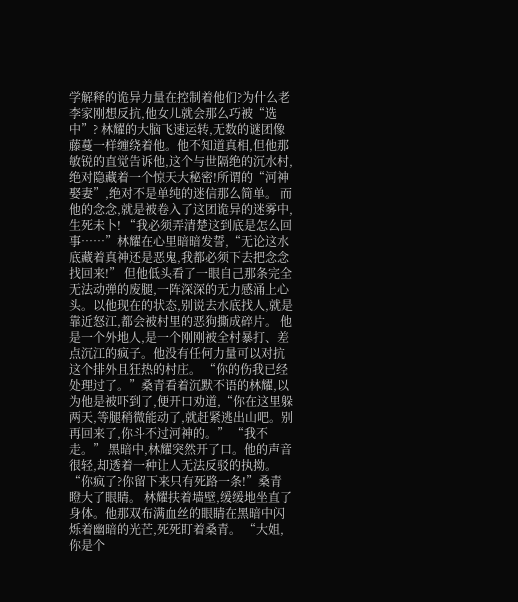学解释的诡异力量在控制着他们?为什么老李家刚想反抗,他女儿就会那么巧被“选中”? 林耀的大脑飞速运转,无数的谜团像藤蔓一样缠绕着他。他不知道真相,但他那敏锐的直觉告诉他,这个与世隔绝的沉水村,绝对隐藏着一个惊天大秘密!所谓的“河神娶妻”,绝对不是单纯的迷信那么简单。 而他的念念,就是被卷入了这团诡异的迷雾中,生死未卜! “我必须弄清楚这到底是怎么回事……”林耀在心里暗暗发誓,“无论这水底藏着真神还是恶鬼,我都必须下去把念念找回来!” 但他低头看了一眼自己那条完全无法动弹的废腿,一阵深深的无力感涌上心头。以他现在的状态,别说去水底找人,就是靠近怒江,都会被村里的恶狗撕成碎片。 他是一个外地人,是一个刚刚被全村暴打、差点沉江的疯子。他没有任何力量可以对抗这个排外且狂热的村庄。 “你的伤我已经处理过了。”桑青看着沉默不语的林耀,以为他是被吓到了,便开口劝道,“你在这里躲两天,等腿稍微能动了,就赶紧逃出山吧。别再回来了,你斗不过河神的。” “我不走。” 黑暗中,林耀突然开了口。他的声音很轻,却透着一种让人无法反驳的执拗。 “你疯了?你留下来只有死路一条!”桑青瞪大了眼睛。 林耀扶着墙壁,缓缓地坐直了身体。他那双布满血丝的眼睛在黑暗中闪烁着幽暗的光芒,死死盯着桑青。 “大姐,你是个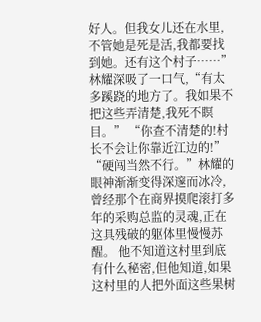好人。但我女儿还在水里,不管她是死是活,我都要找到她。还有这个村子……”林耀深吸了一口气,“有太多蹊跷的地方了。我如果不把这些弄清楚,我死不瞑目。” “你查不清楚的!村长不会让你靠近江边的!” “硬闯当然不行。”林耀的眼神渐渐变得深邃而冰冷,曾经那个在商界摸爬滚打多年的采购总监的灵魂,正在这具残破的躯体里慢慢苏醒。 他不知道这村里到底有什么秘密,但他知道,如果这村里的人把外面这些果树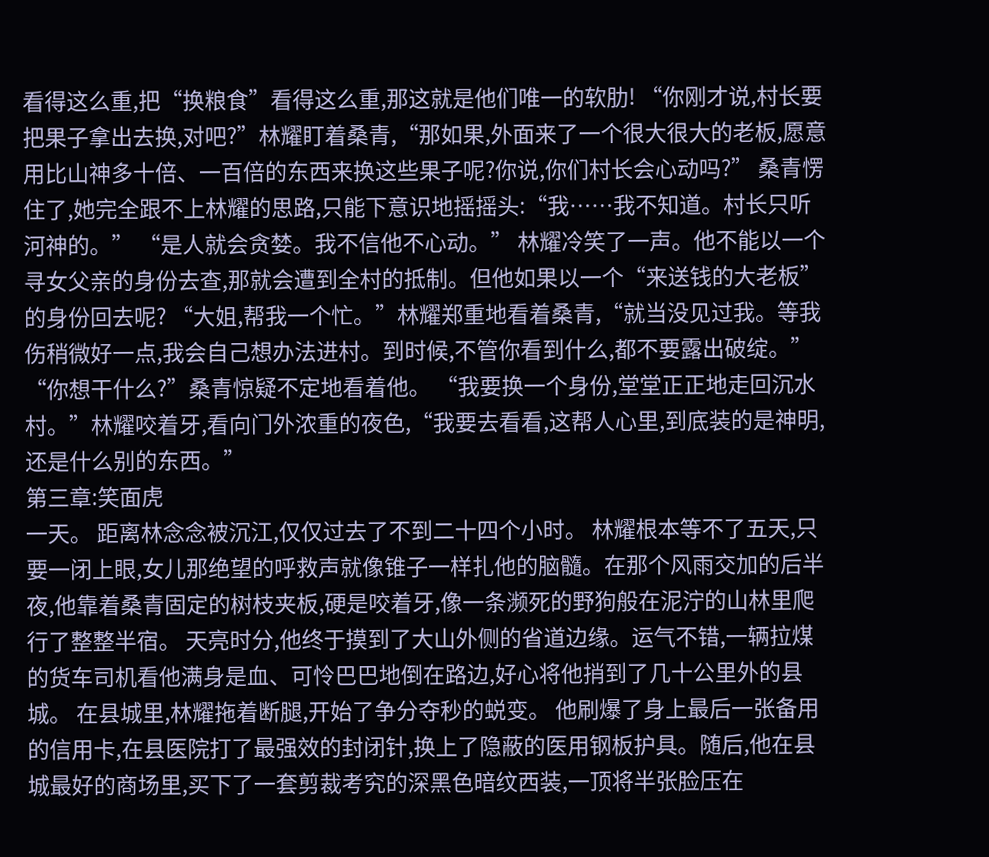看得这么重,把“换粮食”看得这么重,那这就是他们唯一的软肋! “你刚才说,村长要把果子拿出去换,对吧?”林耀盯着桑青,“那如果,外面来了一个很大很大的老板,愿意用比山神多十倍、一百倍的东西来换这些果子呢?你说,你们村长会心动吗?” 桑青愣住了,她完全跟不上林耀的思路,只能下意识地摇摇头:“我……我不知道。村长只听河神的。” “是人就会贪婪。我不信他不心动。” 林耀冷笑了一声。他不能以一个寻女父亲的身份去查,那就会遭到全村的抵制。但他如果以一个“来送钱的大老板”的身份回去呢? “大姐,帮我一个忙。”林耀郑重地看着桑青,“就当没见过我。等我伤稍微好一点,我会自己想办法进村。到时候,不管你看到什么,都不要露出破绽。” “你想干什么?”桑青惊疑不定地看着他。 “我要换一个身份,堂堂正正地走回沉水村。”林耀咬着牙,看向门外浓重的夜色,“我要去看看,这帮人心里,到底装的是神明,还是什么别的东西。”
第三章:笑面虎
一天。 距离林念念被沉江,仅仅过去了不到二十四个小时。 林耀根本等不了五天,只要一闭上眼,女儿那绝望的呼救声就像锥子一样扎他的脑髓。在那个风雨交加的后半夜,他靠着桑青固定的树枝夹板,硬是咬着牙,像一条濒死的野狗般在泥泞的山林里爬行了整整半宿。 天亮时分,他终于摸到了大山外侧的省道边缘。运气不错,一辆拉煤的货车司机看他满身是血、可怜巴巴地倒在路边,好心将他捎到了几十公里外的县城。 在县城里,林耀拖着断腿,开始了争分夺秒的蜕变。 他刷爆了身上最后一张备用的信用卡,在县医院打了最强效的封闭针,换上了隐蔽的医用钢板护具。随后,他在县城最好的商场里,买下了一套剪裁考究的深黑色暗纹西装,一顶将半张脸压在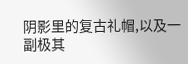阴影里的复古礼帽,以及一副极其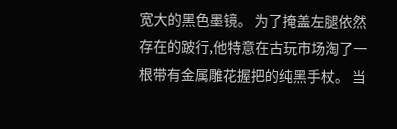宽大的黑色墨镜。 为了掩盖左腿依然存在的跛行,他特意在古玩市场淘了一根带有金属雕花握把的纯黑手杖。 当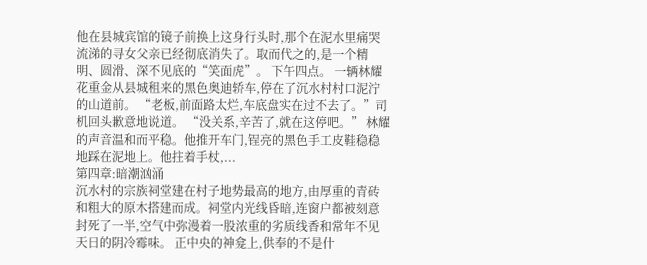他在县城宾馆的镜子前换上这身行头时,那个在泥水里痛哭流涕的寻女父亲已经彻底消失了。取而代之的,是一个精明、圆滑、深不见底的“笑面虎”。 下午四点。 一辆林耀花重金从县城租来的黑色奥迪轿车,停在了沉水村村口泥泞的山道前。 “老板,前面路太烂,车底盘实在过不去了。”司机回头歉意地说道。 “没关系,辛苦了,就在这停吧。” 林耀的声音温和而平稳。他推开车门,锃亮的黑色手工皮鞋稳稳地踩在泥地上。他拄着手杖,...
第四章:暗潮汹涌
沉水村的宗族祠堂建在村子地势最高的地方,由厚重的青砖和粗大的原木搭建而成。祠堂内光线昏暗,连窗户都被刻意封死了一半,空气中弥漫着一股浓重的劣质线香和常年不见天日的阴冷霉味。 正中央的神龛上,供奉的不是什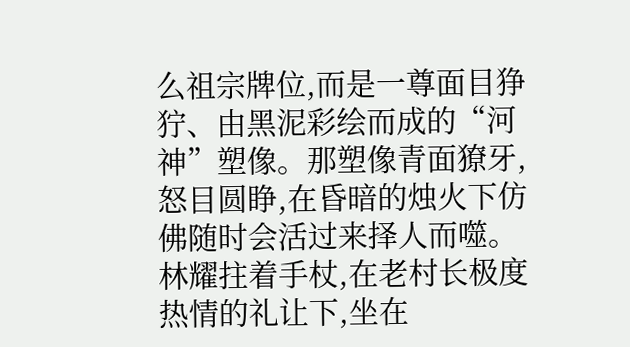么祖宗牌位,而是一尊面目狰狞、由黑泥彩绘而成的“河神”塑像。那塑像青面獠牙,怒目圆睁,在昏暗的烛火下仿佛随时会活过来择人而噬。 林耀拄着手杖,在老村长极度热情的礼让下,坐在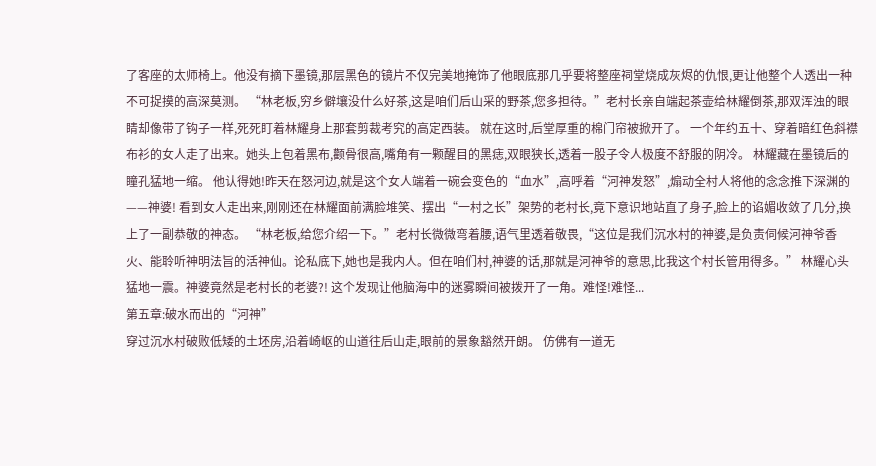了客座的太师椅上。他没有摘下墨镜,那层黑色的镜片不仅完美地掩饰了他眼底那几乎要将整座祠堂烧成灰烬的仇恨,更让他整个人透出一种不可捉摸的高深莫测。 “林老板,穷乡僻壤没什么好茶,这是咱们后山采的野茶,您多担待。”老村长亲自端起茶壶给林耀倒茶,那双浑浊的眼睛却像带了钩子一样,死死盯着林耀身上那套剪裁考究的高定西装。 就在这时,后堂厚重的棉门帘被掀开了。 一个年约五十、穿着暗红色斜襟布衫的女人走了出来。她头上包着黑布,颧骨很高,嘴角有一颗醒目的黑痣,双眼狭长,透着一股子令人极度不舒服的阴冷。 林耀藏在墨镜后的瞳孔猛地一缩。 他认得她!昨天在怒河边,就是这个女人端着一碗会变色的“血水”,高呼着“河神发怒”,煽动全村人将他的念念推下深渊的——神婆! 看到女人走出来,刚刚还在林耀面前满脸堆笑、摆出“一村之长”架势的老村长,竟下意识地站直了身子,脸上的谄媚收敛了几分,换上了一副恭敬的神态。 “林老板,给您介绍一下。”老村长微微弯着腰,语气里透着敬畏,“这位是我们沉水村的神婆,是负责伺候河神爷香火、能聆听神明法旨的活神仙。论私底下,她也是我内人。但在咱们村,神婆的话,那就是河神爷的意思,比我这个村长管用得多。” 林耀心头猛地一震。神婆竟然是老村长的老婆?! 这个发现让他脑海中的迷雾瞬间被拨开了一角。难怪!难怪...
第五章:破水而出的“河神”
穿过沉水村破败低矮的土坯房,沿着崎岖的山道往后山走,眼前的景象豁然开朗。 仿佛有一道无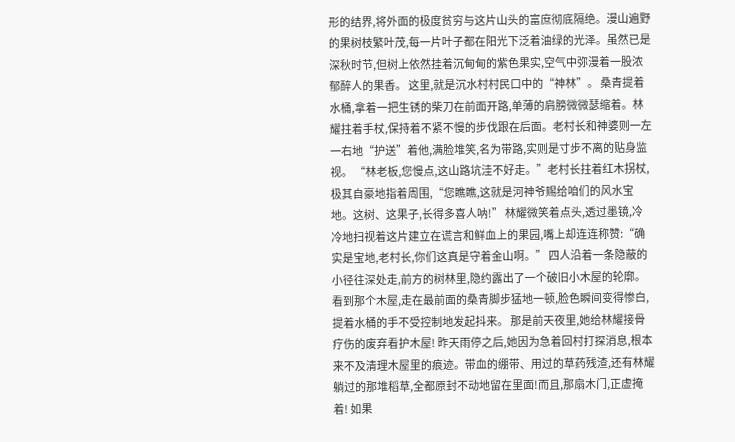形的结界,将外面的极度贫穷与这片山头的富庶彻底隔绝。漫山遍野的果树枝繁叶茂,每一片叶子都在阳光下泛着油绿的光泽。虽然已是深秋时节,但树上依然挂着沉甸甸的紫色果实,空气中弥漫着一股浓郁醉人的果香。 这里,就是沉水村村民口中的“神林”。 桑青提着水桶,拿着一把生锈的柴刀在前面开路,单薄的肩膀微微瑟缩着。林耀拄着手杖,保持着不紧不慢的步伐跟在后面。老村长和神婆则一左一右地“护送”着他,满脸堆笑,名为带路,实则是寸步不离的贴身监视。 “林老板,您慢点,这山路坑洼不好走。”老村长拄着红木拐杖,极其自豪地指着周围,“您瞧瞧,这就是河神爷赐给咱们的风水宝地。这树、这果子,长得多喜人呐!” 林耀微笑着点头,透过墨镜,冷冷地扫视着这片建立在谎言和鲜血上的果园,嘴上却连连称赞:“确实是宝地,老村长,你们这真是守着金山啊。” 四人沿着一条隐蔽的小径往深处走,前方的树林里,隐约露出了一个破旧小木屋的轮廓。 看到那个木屋,走在最前面的桑青脚步猛地一顿,脸色瞬间变得惨白,提着水桶的手不受控制地发起抖来。 那是前天夜里,她给林耀接骨疗伤的废弃看护木屋! 昨天雨停之后,她因为急着回村打探消息,根本来不及清理木屋里的痕迹。带血的绷带、用过的草药残渣,还有林耀躺过的那堆稻草,全都原封不动地留在里面!而且,那扇木门,正虚掩着! 如果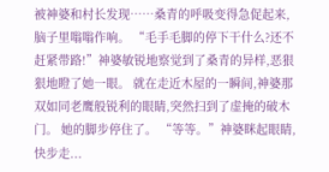被神婆和村长发现……桑青的呼吸变得急促起来,脑子里嗡嗡作响。 “毛手毛脚的停下干什么?还不赶紧带路!”神婆敏锐地察觉到了桑青的异样,恶狠狠地瞪了她一眼。 就在走近木屋的一瞬间,神婆那双如同老鹰般锐利的眼睛,突然扫到了虚掩的破木门。 她的脚步停住了。 “等等。”神婆眯起眼睛,快步走...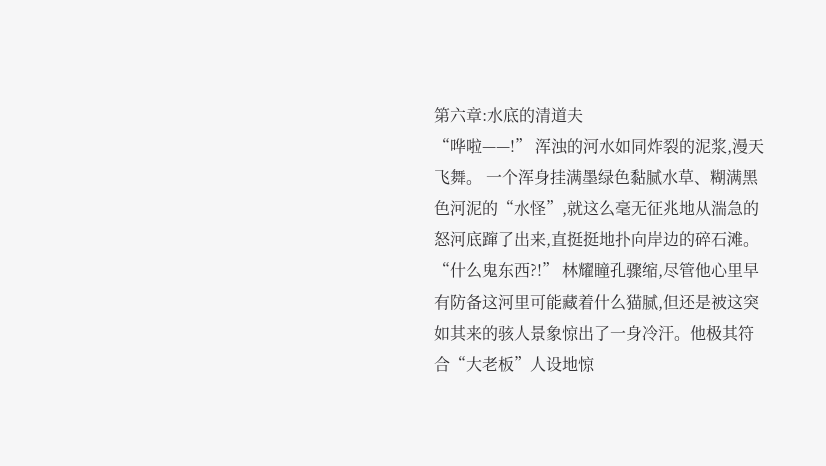第六章:水底的清道夫
“哗啦——!” 浑浊的河水如同炸裂的泥浆,漫天飞舞。 一个浑身挂满墨绿色黏腻水草、糊满黑色河泥的“水怪”,就这么毫无征兆地从湍急的怒河底蹿了出来,直挺挺地扑向岸边的碎石滩。 “什么鬼东西?!” 林耀瞳孔骤缩,尽管他心里早有防备这河里可能藏着什么猫腻,但还是被这突如其来的骇人景象惊出了一身冷汗。他极其符合“大老板”人设地惊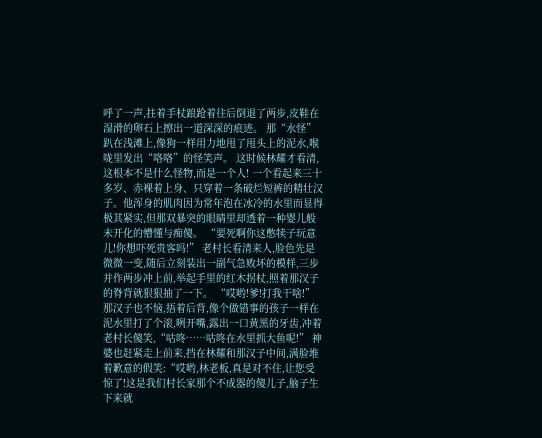呼了一声,拄着手杖踉跄着往后倒退了两步,皮鞋在湿滑的卵石上擦出一道深深的痕迹。 那“水怪”趴在浅滩上,像狗一样用力地甩了甩头上的泥水,喉咙里发出“咯咯”的怪笑声。 这时候林耀才看清,这根本不是什么怪物,而是一个人! 一个看起来三十多岁、赤裸着上身、只穿着一条破烂短裤的精壮汉子。他浑身的肌肉因为常年泡在冰冷的水里而显得极其紧实,但那双暴突的眼睛里却透着一种婴儿般未开化的懵懂与痴傻。 “要死啊你这憋犊子玩意儿!你想吓死贵客吗!” 老村长看清来人,脸色先是微微一变,随后立刻装出一副气急败坏的模样,三步并作两步冲上前,举起手里的红木拐杖,照着那汉子的脊背就狠狠抽了一下。 “哎哟!爹!打我干啥!”那汉子也不恼,捂着后背,像个做错事的孩子一样在泥水里打了个滚,咧开嘴,露出一口黄黑的牙齿,冲着老村长傻笑,“咕咚……咕咚在水里抓大鱼呢!” 神婆也赶紧走上前来,挡在林耀和那汉子中间,满脸堆着歉意的假笑:“哎哟,林老板,真是对不住,让您受惊了!这是我们村长家那个不成器的傻儿子,脑子生下来就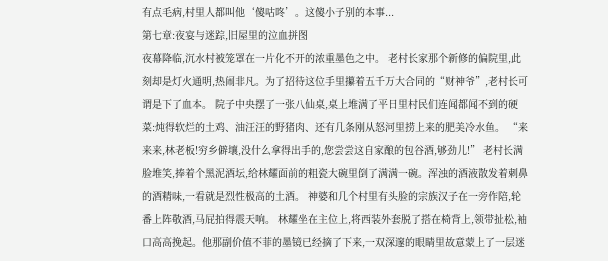有点毛病,村里人都叫他‘傻咕咚’。这傻小子别的本事...
第七章:夜宴与迷踪,旧屋里的泣血拼图
夜幕降临,沉水村被笼罩在一片化不开的浓重墨色之中。 老村长家那个新修的偏院里,此刻却是灯火通明,热闹非凡。为了招待这位手里攥着五千万大合同的“财神爷”,老村长可谓是下了血本。 院子中央摆了一张八仙桌,桌上堆满了平日里村民们连闻都闻不到的硬菜:炖得软烂的土鸡、油汪汪的野猪肉、还有几条刚从怒河里捞上来的肥美冷水鱼。 “来来来,林老板!穷乡僻壤,没什么拿得出手的,您尝尝这自家酿的包谷酒,够劲儿!” 老村长满脸堆笑,捧着个黑泥酒坛,给林耀面前的粗瓷大碗里倒了满满一碗。浑浊的酒液散发着刺鼻的酒精味,一看就是烈性极高的土酒。 神婆和几个村里有头脸的宗族汉子在一旁作陪,轮番上阵敬酒,马屁拍得震天响。 林耀坐在主位上,将西装外套脱了搭在椅背上,领带扯松,袖口高高挽起。他那副价值不菲的墨镜已经摘了下来,一双深邃的眼睛里故意蒙上了一层迷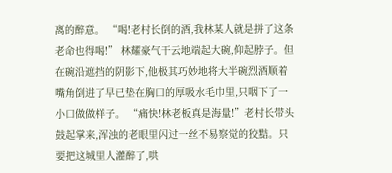离的醉意。 “喝!老村长倒的酒,我林某人就是拼了这条老命也得喝!” 林耀豪气干云地端起大碗,仰起脖子。但在碗沿遮挡的阴影下,他极其巧妙地将大半碗烈酒顺着嘴角倒进了早已垫在胸口的厚吸水毛巾里,只咽下了一小口做做样子。 “痛快!林老板真是海量!”老村长带头鼓起掌来,浑浊的老眼里闪过一丝不易察觉的狡黠。只要把这城里人灌醉了,哄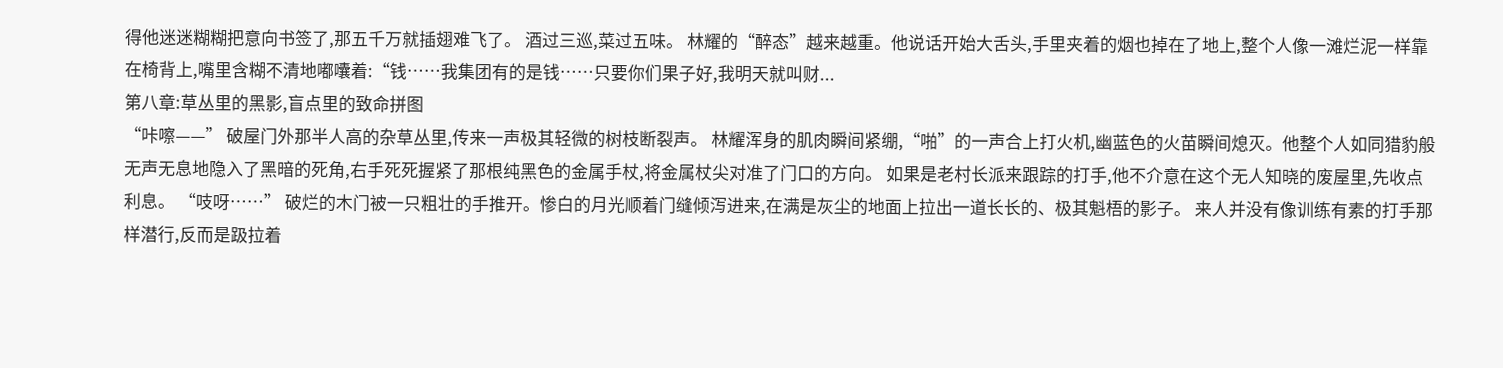得他迷迷糊糊把意向书签了,那五千万就插翅难飞了。 酒过三巡,菜过五味。 林耀的“醉态”越来越重。他说话开始大舌头,手里夹着的烟也掉在了地上,整个人像一滩烂泥一样靠在椅背上,嘴里含糊不清地嘟囔着:“钱……我集团有的是钱……只要你们果子好,我明天就叫财...
第八章:草丛里的黑影,盲点里的致命拼图
“咔嚓——” 破屋门外那半人高的杂草丛里,传来一声极其轻微的树枝断裂声。 林耀浑身的肌肉瞬间紧绷,“啪”的一声合上打火机,幽蓝色的火苗瞬间熄灭。他整个人如同猎豹般无声无息地隐入了黑暗的死角,右手死死握紧了那根纯黑色的金属手杖,将金属杖尖对准了门口的方向。 如果是老村长派来跟踪的打手,他不介意在这个无人知晓的废屋里,先收点利息。 “吱呀……” 破烂的木门被一只粗壮的手推开。惨白的月光顺着门缝倾泻进来,在满是灰尘的地面上拉出一道长长的、极其魁梧的影子。 来人并没有像训练有素的打手那样潜行,反而是趿拉着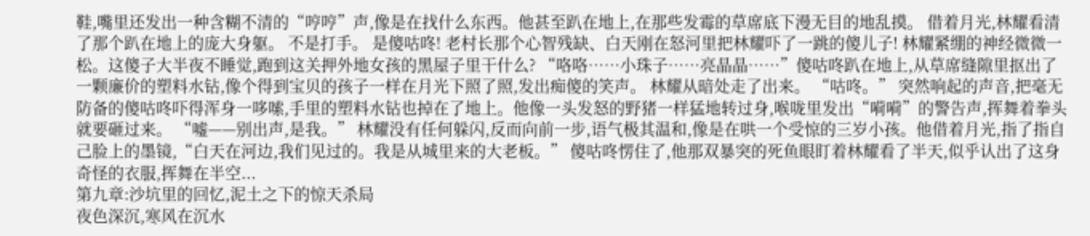鞋,嘴里还发出一种含糊不清的“哼哼”声,像是在找什么东西。他甚至趴在地上,在那些发霉的草席底下漫无目的地乱摸。 借着月光,林耀看清了那个趴在地上的庞大身躯。 不是打手。 是傻咕咚! 老村长那个心智残缺、白天刚在怒河里把林耀吓了一跳的傻儿子! 林耀紧绷的神经微微一松。这傻子大半夜不睡觉,跑到这关押外地女孩的黑屋子里干什么? “咯咯……小珠子……亮晶晶……”傻咕咚趴在地上,从草席缝隙里抠出了一颗廉价的塑料水钻,像个得到宝贝的孩子一样在月光下照了照,发出痴傻的笑声。 林耀从暗处走了出来。 “咕咚。” 突然响起的声音,把毫无防备的傻咕咚吓得浑身一哆嗦,手里的塑料水钻也掉在了地上。他像一头发怒的野猪一样猛地转过身,喉咙里发出“嗬嗬”的警告声,挥舞着拳头就要砸过来。 “嘘——别出声,是我。” 林耀没有任何躲闪,反而向前一步,语气极其温和,像是在哄一个受惊的三岁小孩。他借着月光,指了指自己脸上的墨镜,“白天在河边,我们见过的。我是从城里来的大老板。” 傻咕咚愣住了,他那双暴突的死鱼眼盯着林耀看了半天,似乎认出了这身奇怪的衣服,挥舞在半空...
第九章:沙坑里的回忆,泥土之下的惊天杀局
夜色深沉,寒风在沉水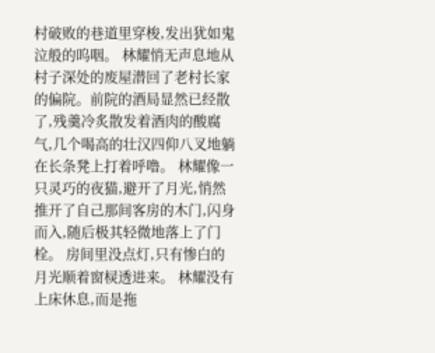村破败的巷道里穿梭,发出犹如鬼泣般的呜咽。 林耀悄无声息地从村子深处的废屋潜回了老村长家的偏院。前院的酒局显然已经散了,残羹冷炙散发着酒肉的酸腐气,几个喝高的壮汉四仰八叉地躺在长条凳上打着呼噜。 林耀像一只灵巧的夜猫,避开了月光,悄然推开了自己那间客房的木门,闪身而入,随后极其轻微地落上了门栓。 房间里没点灯,只有惨白的月光顺着窗棂透进来。 林耀没有上床休息,而是拖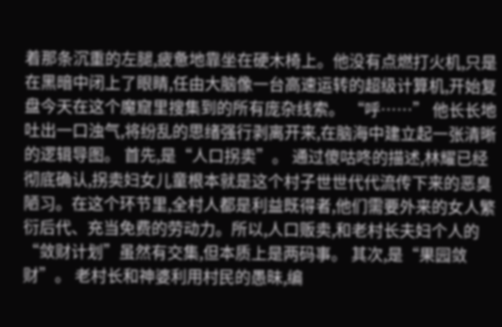着那条沉重的左腿,疲惫地靠坐在硬木椅上。他没有点燃打火机,只是在黑暗中闭上了眼睛,任由大脑像一台高速运转的超级计算机,开始复盘今天在这个魔窟里搜集到的所有庞杂线索。 “呼……” 他长长地吐出一口浊气,将纷乱的思绪强行剥离开来,在脑海中建立起一张清晰的逻辑导图。 首先,是“人口拐卖”。 通过傻咕咚的描述,林耀已经彻底确认,拐卖妇女儿童根本就是这个村子世世代代流传下来的恶臭陋习。在这个环节里,全村人都是利益既得者,他们需要外来的女人繁衍后代、充当免费的劳动力。所以,人口贩卖,和老村长夫妇个人的“敛财计划”虽然有交集,但本质上是两码事。 其次,是“果园敛财”。 老村长和神婆利用村民的愚昧,编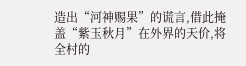造出“河神赐果”的谎言,借此掩盖“紫玉秋月”在外界的天价,将全村的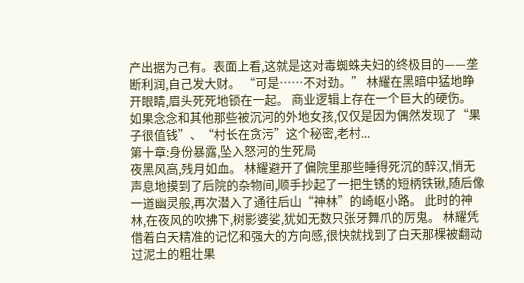产出据为己有。表面上看,这就是这对毒蜘蛛夫妇的终极目的——垄断利润,自己发大财。 “可是……不对劲。” 林耀在黑暗中猛地睁开眼睛,眉头死死地锁在一起。 商业逻辑上存在一个巨大的硬伤。 如果念念和其他那些被沉河的外地女孩,仅仅是因为偶然发现了“果子很值钱”、“村长在贪污”这个秘密,老村...
第十章:身份暴露,坠入怒河的生死局
夜黑风高,残月如血。 林耀避开了偏院里那些睡得死沉的醉汉,悄无声息地摸到了后院的杂物间,顺手抄起了一把生锈的短柄铁锹,随后像一道幽灵般,再次潜入了通往后山“神林”的崎岖小路。 此时的神林,在夜风的吹拂下,树影婆娑,犹如无数只张牙舞爪的厉鬼。 林耀凭借着白天精准的记忆和强大的方向感,很快就找到了白天那棵被翻动过泥土的粗壮果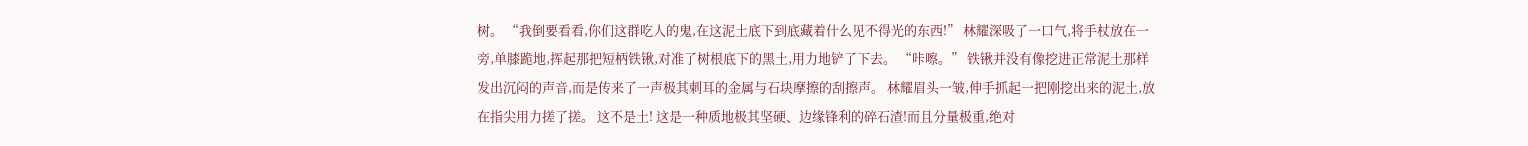树。 “我倒要看看,你们这群吃人的鬼,在这泥土底下到底藏着什么见不得光的东西!” 林耀深吸了一口气,将手杖放在一旁,单膝跪地,挥起那把短柄铁锹,对准了树根底下的黑土,用力地铲了下去。 “咔嚓。” 铁锹并没有像挖进正常泥土那样发出沉闷的声音,而是传来了一声极其刺耳的金属与石块摩擦的刮擦声。 林耀眉头一皱,伸手抓起一把刚挖出来的泥土,放在指尖用力搓了搓。 这不是土! 这是一种质地极其坚硬、边缘锋利的碎石渣!而且分量极重,绝对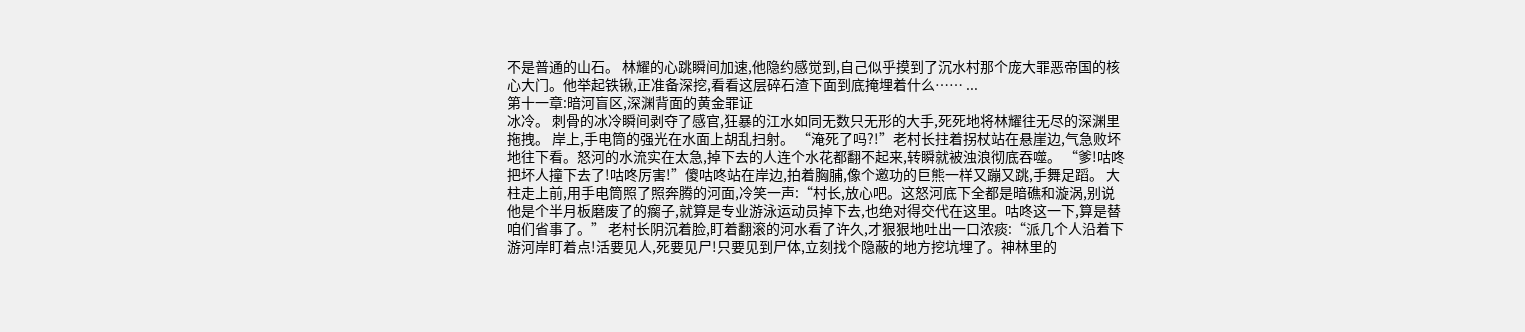不是普通的山石。 林耀的心跳瞬间加速,他隐约感觉到,自己似乎摸到了沉水村那个庞大罪恶帝国的核心大门。他举起铁锹,正准备深挖,看看这层碎石渣下面到底掩埋着什么…… ...
第十一章:暗河盲区,深渊背面的黄金罪证
冰冷。 刺骨的冰冷瞬间剥夺了感官,狂暴的江水如同无数只无形的大手,死死地将林耀往无尽的深渊里拖拽。 岸上,手电筒的强光在水面上胡乱扫射。 “淹死了吗?!”老村长拄着拐杖站在悬崖边,气急败坏地往下看。怒河的水流实在太急,掉下去的人连个水花都翻不起来,转瞬就被浊浪彻底吞噬。 “爹!咕咚把坏人撞下去了!咕咚厉害!”傻咕咚站在岸边,拍着胸脯,像个邀功的巨熊一样又蹦又跳,手舞足蹈。 大柱走上前,用手电筒照了照奔腾的河面,冷笑一声:“村长,放心吧。这怒河底下全都是暗礁和漩涡,别说他是个半月板磨废了的瘸子,就算是专业游泳运动员掉下去,也绝对得交代在这里。咕咚这一下,算是替咱们省事了。” 老村长阴沉着脸,盯着翻滚的河水看了许久,才狠狠地吐出一口浓痰:“派几个人沿着下游河岸盯着点!活要见人,死要见尸!只要见到尸体,立刻找个隐蔽的地方挖坑埋了。神林里的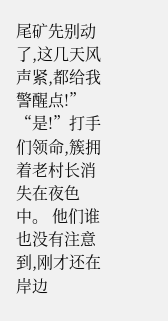尾矿先别动了,这几天风声紧,都给我警醒点!” “是!”打手们领命,簇拥着老村长消失在夜色中。 他们谁也没有注意到,刚才还在岸边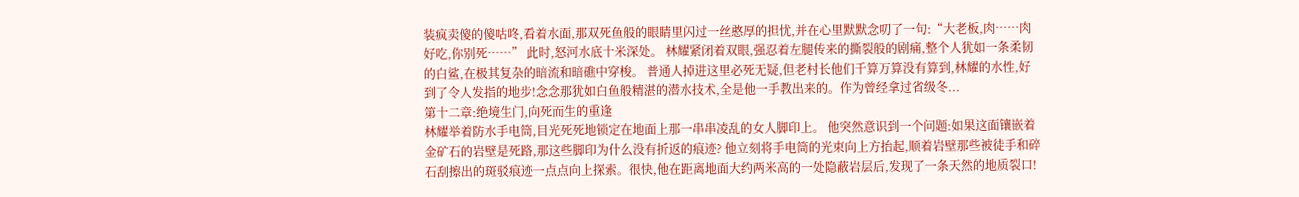装疯卖傻的傻咕咚,看着水面,那双死鱼般的眼睛里闪过一丝憨厚的担忧,并在心里默默念叨了一句:“大老板,肉……肉好吃,你别死……” 此时,怒河水底十米深处。 林耀紧闭着双眼,强忍着左腿传来的撕裂般的剧痛,整个人犹如一条柔韧的白鲨,在极其复杂的暗流和暗礁中穿梭。 普通人掉进这里必死无疑,但老村长他们千算万算没有算到,林耀的水性,好到了令人发指的地步!念念那犹如白鱼般精湛的潜水技术,全是他一手教出来的。作为曾经拿过省级冬...
第十二章:绝境生门,向死而生的重逢
林耀举着防水手电筒,目光死死地锁定在地面上那一串串凌乱的女人脚印上。 他突然意识到一个问题:如果这面镶嵌着金矿石的岩壁是死路,那这些脚印为什么没有折返的痕迹? 他立刻将手电筒的光束向上方抬起,顺着岩壁那些被徒手和碎石刮擦出的斑驳痕迹一点点向上探索。很快,他在距离地面大约两米高的一处隐蔽岩层后,发现了一条天然的地质裂口!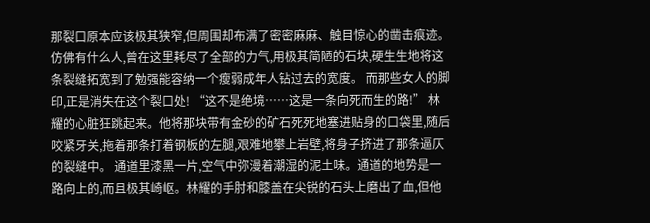那裂口原本应该极其狭窄,但周围却布满了密密麻麻、触目惊心的凿击痕迹。仿佛有什么人,曾在这里耗尽了全部的力气,用极其简陋的石块,硬生生地将这条裂缝拓宽到了勉强能容纳一个瘦弱成年人钻过去的宽度。 而那些女人的脚印,正是消失在这个裂口处! “这不是绝境……这是一条向死而生的路!” 林耀的心脏狂跳起来。他将那块带有金砂的矿石死死地塞进贴身的口袋里,随后咬紧牙关,拖着那条打着钢板的左腿,艰难地攀上岩壁,将身子挤进了那条逼仄的裂缝中。 通道里漆黑一片,空气中弥漫着潮湿的泥土味。通道的地势是一路向上的,而且极其崎岖。林耀的手肘和膝盖在尖锐的石头上磨出了血,但他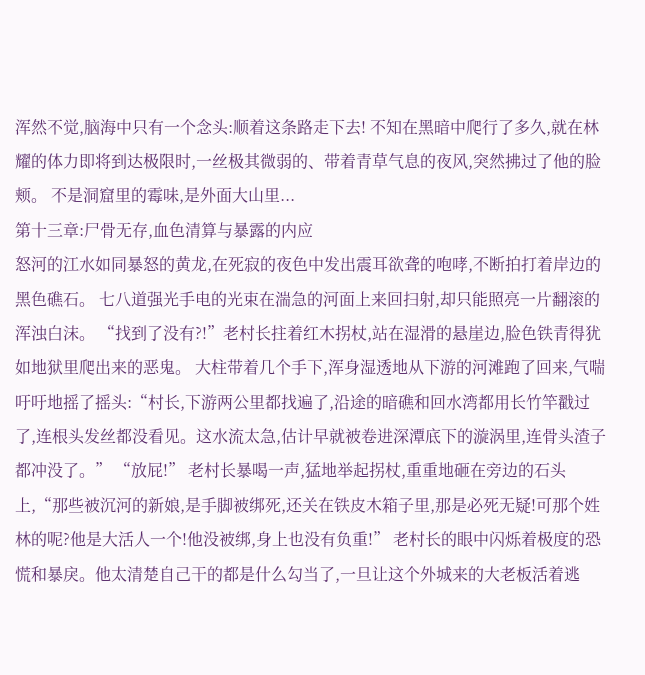浑然不觉,脑海中只有一个念头:顺着这条路走下去! 不知在黑暗中爬行了多久,就在林耀的体力即将到达极限时,一丝极其微弱的、带着青草气息的夜风,突然拂过了他的脸颊。 不是洞窟里的霉味,是外面大山里...
第十三章:尸骨无存,血色清算与暴露的内应
怒河的江水如同暴怒的黄龙,在死寂的夜色中发出震耳欲聋的咆哮,不断拍打着岸边的黑色礁石。 七八道强光手电的光束在湍急的河面上来回扫射,却只能照亮一片翻滚的浑浊白沫。 “找到了没有?!”老村长拄着红木拐杖,站在湿滑的悬崖边,脸色铁青得犹如地狱里爬出来的恶鬼。 大柱带着几个手下,浑身湿透地从下游的河滩跑了回来,气喘吁吁地摇了摇头:“村长,下游两公里都找遍了,沿途的暗礁和回水湾都用长竹竿戳过了,连根头发丝都没看见。这水流太急,估计早就被卷进深潭底下的漩涡里,连骨头渣子都冲没了。” “放屁!” 老村长暴喝一声,猛地举起拐杖,重重地砸在旁边的石头上,“那些被沉河的新娘,是手脚被绑死,还关在铁皮木箱子里,那是必死无疑!可那个姓林的呢?他是大活人一个!他没被绑,身上也没有负重!” 老村长的眼中闪烁着极度的恐慌和暴戾。他太清楚自己干的都是什么勾当了,一旦让这个外城来的大老板活着逃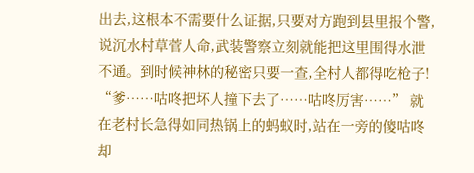出去,这根本不需要什么证据,只要对方跑到县里报个警,说沉水村草菅人命,武装警察立刻就能把这里围得水泄不通。到时候神林的秘密只要一查,全村人都得吃枪子! “爹……咕咚把坏人撞下去了……咕咚厉害……” 就在老村长急得如同热锅上的蚂蚁时,站在一旁的傻咕咚却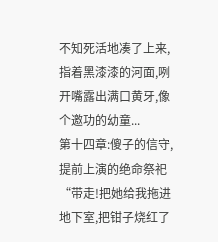不知死活地凑了上来,指着黑漆漆的河面,咧开嘴露出满口黄牙,像个邀功的幼童...
第十四章:傻子的信守,提前上演的绝命祭祀
“带走!把她给我拖进地下室,把钳子烧红了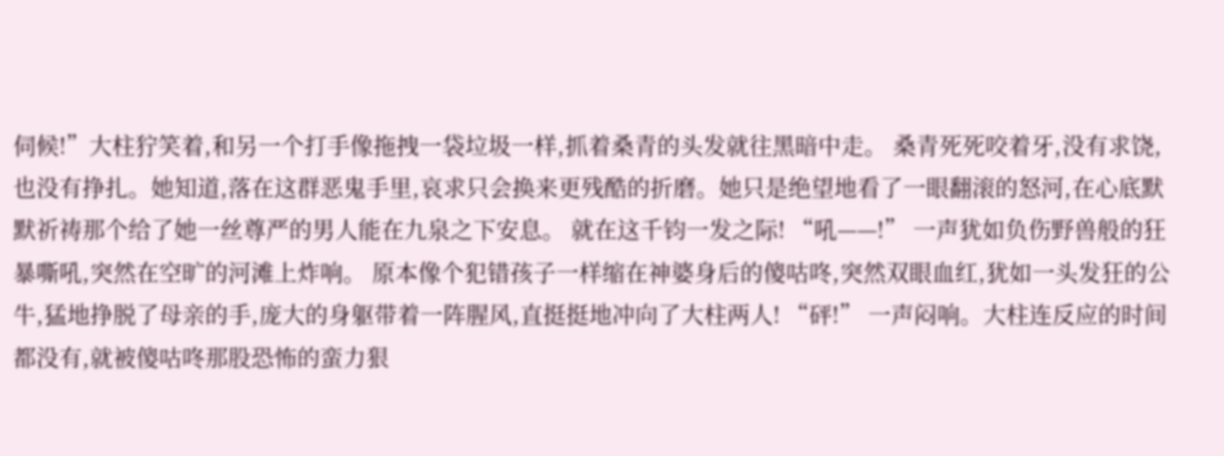伺候!”大柱狞笑着,和另一个打手像拖拽一袋垃圾一样,抓着桑青的头发就往黑暗中走。 桑青死死咬着牙,没有求饶,也没有挣扎。她知道,落在这群恶鬼手里,哀求只会换来更残酷的折磨。她只是绝望地看了一眼翻滚的怒河,在心底默默祈祷那个给了她一丝尊严的男人能在九泉之下安息。 就在这千钧一发之际! “吼——!” 一声犹如负伤野兽般的狂暴嘶吼,突然在空旷的河滩上炸响。 原本像个犯错孩子一样缩在神婆身后的傻咕咚,突然双眼血红,犹如一头发狂的公牛,猛地挣脱了母亲的手,庞大的身躯带着一阵腥风,直挺挺地冲向了大柱两人! “砰!” 一声闷响。大柱连反应的时间都没有,就被傻咕咚那股恐怖的蛮力狠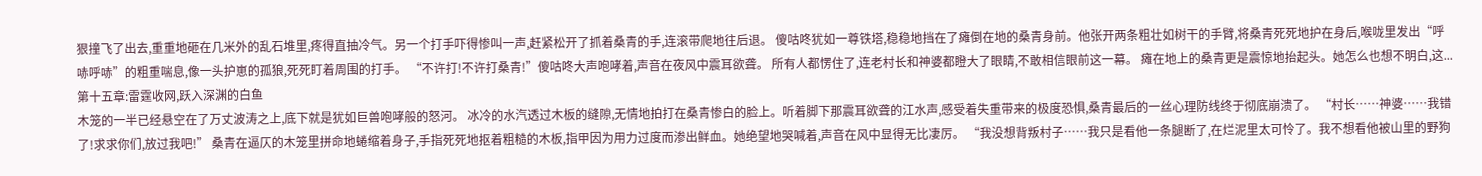狠撞飞了出去,重重地砸在几米外的乱石堆里,疼得直抽冷气。另一个打手吓得惨叫一声,赶紧松开了抓着桑青的手,连滚带爬地往后退。 傻咕咚犹如一尊铁塔,稳稳地挡在了瘫倒在地的桑青身前。他张开两条粗壮如树干的手臂,将桑青死死地护在身后,喉咙里发出“呼哧呼哧”的粗重喘息,像一头护崽的孤狼,死死盯着周围的打手。 “不许打!不许打桑青!”傻咕咚大声咆哮着,声音在夜风中震耳欲聋。 所有人都愣住了,连老村长和神婆都瞪大了眼睛,不敢相信眼前这一幕。 瘫在地上的桑青更是震惊地抬起头。她怎么也想不明白,这...
第十五章:雷霆收网,跃入深渊的白鱼
木笼的一半已经悬空在了万丈波涛之上,底下就是犹如巨兽咆哮般的怒河。 冰冷的水汽透过木板的缝隙,无情地拍打在桑青惨白的脸上。听着脚下那震耳欲聋的江水声,感受着失重带来的极度恐惧,桑青最后的一丝心理防线终于彻底崩溃了。 “村长……神婆……我错了!求求你们,放过我吧!” 桑青在逼仄的木笼里拼命地蜷缩着身子,手指死死地抠着粗糙的木板,指甲因为用力过度而渗出鲜血。她绝望地哭喊着,声音在风中显得无比凄厉。 “我没想背叛村子……我只是看他一条腿断了,在烂泥里太可怜了。我不想看他被山里的野狗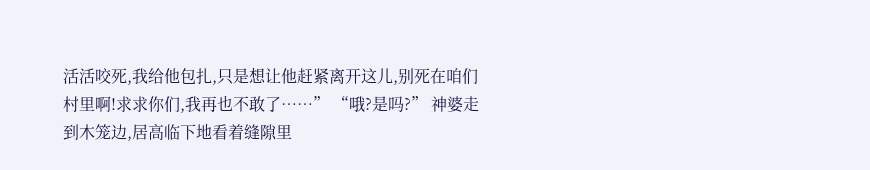活活咬死,我给他包扎,只是想让他赶紧离开这儿,别死在咱们村里啊!求求你们,我再也不敢了……” “哦?是吗?” 神婆走到木笼边,居高临下地看着缝隙里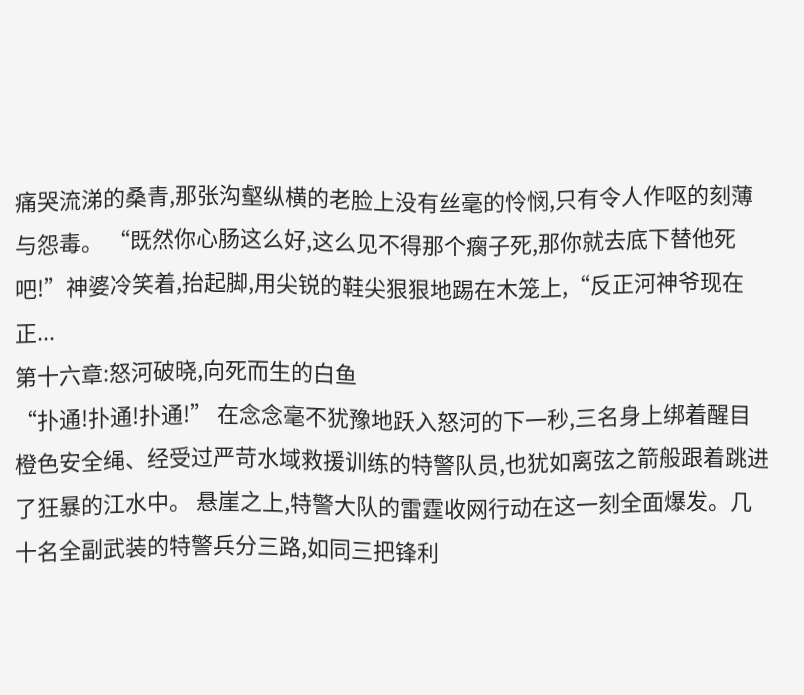痛哭流涕的桑青,那张沟壑纵横的老脸上没有丝毫的怜悯,只有令人作呕的刻薄与怨毒。 “既然你心肠这么好,这么见不得那个瘸子死,那你就去底下替他死吧!”神婆冷笑着,抬起脚,用尖锐的鞋尖狠狠地踢在木笼上,“反正河神爷现在正...
第十六章:怒河破晓,向死而生的白鱼
“扑通!扑通!扑通!” 在念念毫不犹豫地跃入怒河的下一秒,三名身上绑着醒目橙色安全绳、经受过严苛水域救援训练的特警队员,也犹如离弦之箭般跟着跳进了狂暴的江水中。 悬崖之上,特警大队的雷霆收网行动在这一刻全面爆发。几十名全副武装的特警兵分三路,如同三把锋利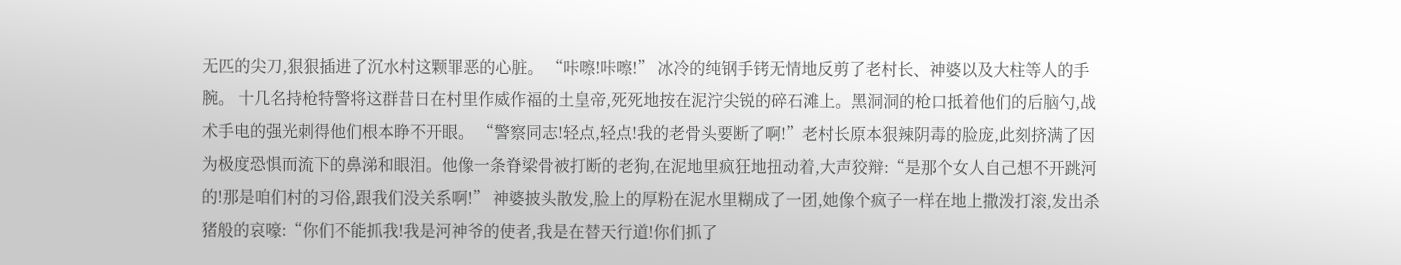无匹的尖刀,狠狠插进了沉水村这颗罪恶的心脏。 “咔嚓!咔嚓!” 冰冷的纯钢手铐无情地反剪了老村长、神婆以及大柱等人的手腕。 十几名持枪特警将这群昔日在村里作威作福的土皇帝,死死地按在泥泞尖锐的碎石滩上。黑洞洞的枪口抵着他们的后脑勺,战术手电的强光刺得他们根本睁不开眼。 “警察同志!轻点,轻点!我的老骨头要断了啊!”老村长原本狠辣阴毒的脸庞,此刻挤满了因为极度恐惧而流下的鼻涕和眼泪。他像一条脊梁骨被打断的老狗,在泥地里疯狂地扭动着,大声狡辩:“是那个女人自己想不开跳河的!那是咱们村的习俗,跟我们没关系啊!” 神婆披头散发,脸上的厚粉在泥水里糊成了一团,她像个疯子一样在地上撒泼打滚,发出杀猪般的哀嚎:“你们不能抓我!我是河神爷的使者,我是在替天行道!你们抓了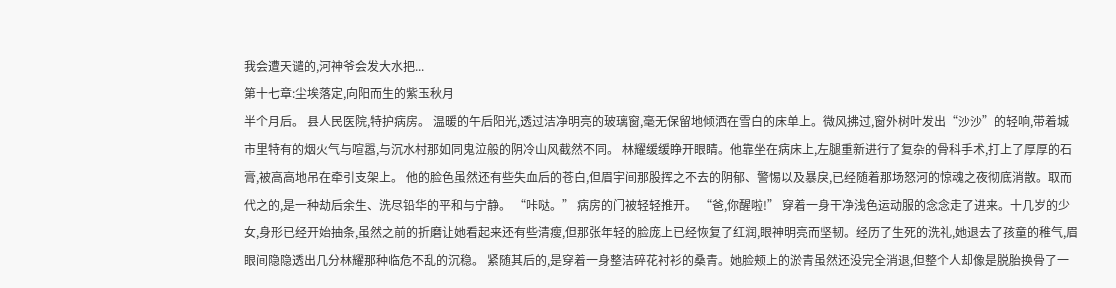我会遭天谴的,河神爷会发大水把...
第十七章:尘埃落定,向阳而生的紫玉秋月
半个月后。 县人民医院,特护病房。 温暖的午后阳光,透过洁净明亮的玻璃窗,毫无保留地倾洒在雪白的床单上。微风拂过,窗外树叶发出“沙沙”的轻响,带着城市里特有的烟火气与喧嚣,与沉水村那如同鬼泣般的阴冷山风截然不同。 林耀缓缓睁开眼睛。他靠坐在病床上,左腿重新进行了复杂的骨科手术,打上了厚厚的石膏,被高高地吊在牵引支架上。 他的脸色虽然还有些失血后的苍白,但眉宇间那股挥之不去的阴郁、警惕以及暴戾,已经随着那场怒河的惊魂之夜彻底消散。取而代之的,是一种劫后余生、洗尽铅华的平和与宁静。 “咔哒。” 病房的门被轻轻推开。 “爸,你醒啦!” 穿着一身干净浅色运动服的念念走了进来。十几岁的少女,身形已经开始抽条,虽然之前的折磨让她看起来还有些清瘦,但那张年轻的脸庞上已经恢复了红润,眼神明亮而坚韧。经历了生死的洗礼,她退去了孩童的稚气,眉眼间隐隐透出几分林耀那种临危不乱的沉稳。 紧随其后的,是穿着一身整洁碎花衬衫的桑青。她脸颊上的淤青虽然还没完全消退,但整个人却像是脱胎换骨了一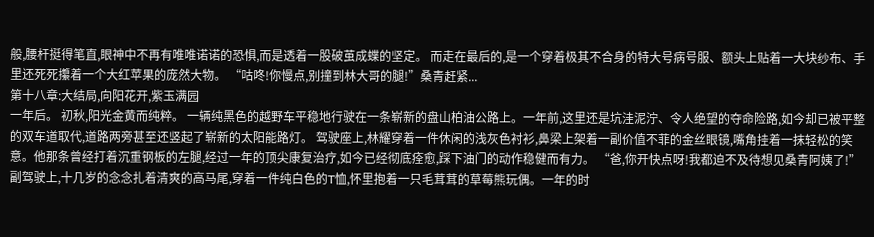般,腰杆挺得笔直,眼神中不再有唯唯诺诺的恐惧,而是透着一股破茧成蝶的坚定。 而走在最后的,是一个穿着极其不合身的特大号病号服、额头上贴着一大块纱布、手里还死死攥着一个大红苹果的庞然大物。 “咕咚!你慢点,别撞到林大哥的腿!”桑青赶紧...
第十八章:大结局,向阳花开,紫玉满园
一年后。 初秋,阳光金黄而纯粹。 一辆纯黑色的越野车平稳地行驶在一条崭新的盘山柏油公路上。一年前,这里还是坑洼泥泞、令人绝望的夺命险路,如今却已被平整的双车道取代,道路两旁甚至还竖起了崭新的太阳能路灯。 驾驶座上,林耀穿着一件休闲的浅灰色衬衫,鼻梁上架着一副价值不菲的金丝眼镜,嘴角挂着一抹轻松的笑意。他那条曾经打着沉重钢板的左腿,经过一年的顶尖康复治疗,如今已经彻底痊愈,踩下油门的动作稳健而有力。 “爸,你开快点呀!我都迫不及待想见桑青阿姨了!” 副驾驶上,十几岁的念念扎着清爽的高马尾,穿着一件纯白色的T恤,怀里抱着一只毛茸茸的草莓熊玩偶。一年的时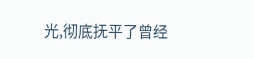光,彻底抚平了曾经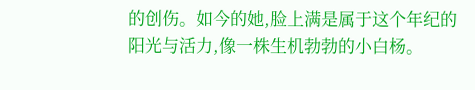的创伤。如今的她,脸上满是属于这个年纪的阳光与活力,像一株生机勃勃的小白杨。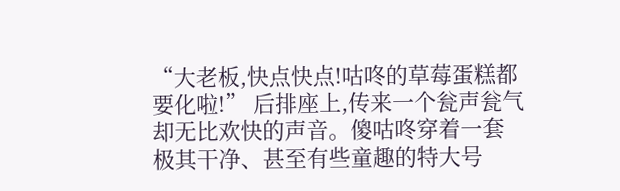“大老板,快点快点!咕咚的草莓蛋糕都要化啦!” 后排座上,传来一个瓮声瓮气却无比欢快的声音。傻咕咚穿着一套极其干净、甚至有些童趣的特大号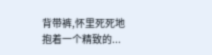背带裤,怀里死死地抱着一个精致的...